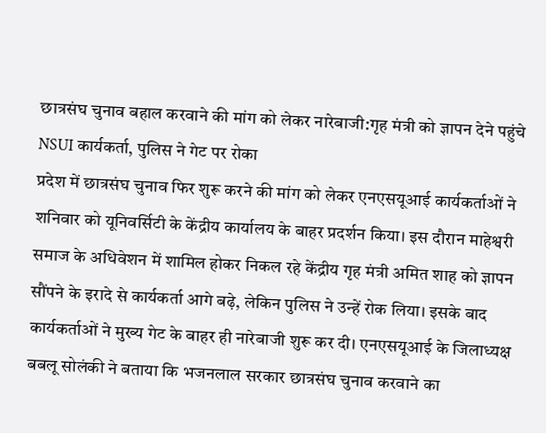छात्रसंघ चुनाव बहाल करवाने की मांग को लेकर नारेबाजी:गृह मंत्री को ज्ञापन देने पहुंचे NSUI कार्यकर्ता, पुलिस ने गेट पर रोका
प्रदेश में छात्रसंघ चुनाव फिर शुरू करने की मांग को लेकर एनएसयूआई कार्यकर्ताओं ने शनिवार को यूनिवर्सिटी के केंद्रीय कार्यालय के बाहर प्रदर्शन किया। इस दौरान माहेश्वरी समाज के अधिवेशन में शामिल होकर निकल रहे केंद्रीय गृह मंत्री अमित शाह को ज्ञापन सौंपने के इरादे से कार्यकर्ता आगे बढ़े, लेकिन पुलिस ने उन्हें रोक लिया। इसके बाद कार्यकर्ताओं ने मुख्य गेट के बाहर ही नारेबाजी शुरू कर दी। एनएसयूआई के जिलाध्यक्ष बबलू सोलंकी ने बताया कि भजनलाल सरकार छात्रसंघ चुनाव करवाने का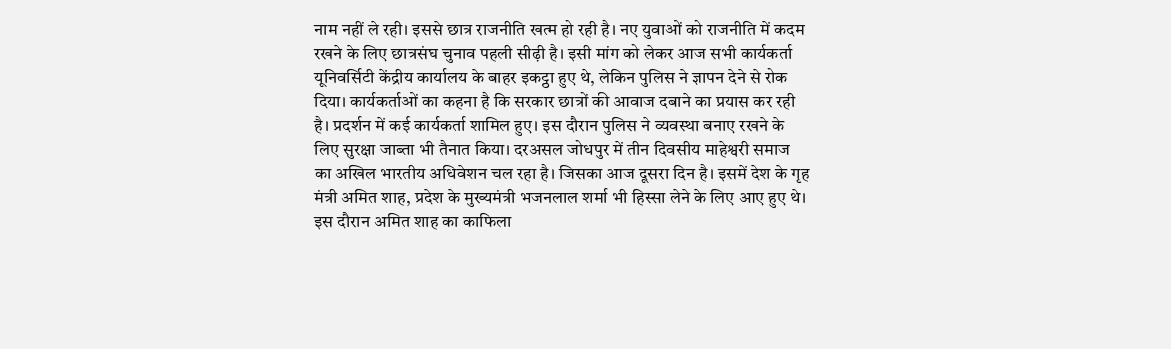नाम नहीं ले रही। इससे छात्र राजनीति खत्म हो रही है। नए युवाओं को राजनीति में कदम रखने के लिए छात्रसंघ चुनाव पहली सीढ़ी है। इसी मांग को लेकर आज सभी कार्यकर्ता यूनिवर्सिटी केंद्रीय कार्यालय के बाहर इकट्ठा हुए थे, लेकिन पुलिस ने ज्ञापन देने से रोक दिया। कार्यकर्ताओं का कहना है कि सरकार छात्रों की आवाज दबाने का प्रयास कर रही है। प्रदर्शन में कई कार्यकर्ता शामिल हुए। इस दौरान पुलिस ने व्यवस्था बनाए रखने के लिए सुरक्षा जाब्ता भी तैनात किया। दरअसल जोधपुर में तीन दिवसीय माहेश्वरी समाज का अखिल भारतीय अधिवेशन चल रहा है। जिसका आज दूसरा दिन है। इसमें देश के गृह मंत्री अमित शाह, प्रदेश के मुख्यमंत्री भजनलाल शर्मा भी हिस्सा लेने के लिए आए हुए थे। इस दौरान अमित शाह का काफिला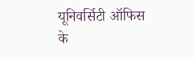यूनिवर्सिटी ऑफिस के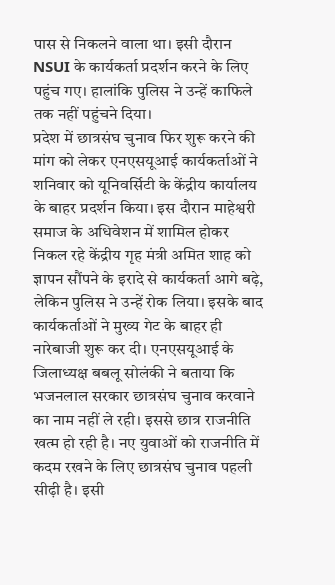पास से निकलने वाला था। इसी दौरान NSUI के कार्यकर्ता प्रदर्शन करने के लिए पहुंच गए। हालांकि पुलिस ने उन्हें काफिले तक नहीं पहुंचने दिया।
प्रदेश में छात्रसंघ चुनाव फिर शुरू करने की मांग को लेकर एनएसयूआई कार्यकर्ताओं ने शनिवार को यूनिवर्सिटी के केंद्रीय कार्यालय के बाहर प्रदर्शन किया। इस दौरान माहेश्वरी समाज के अधिवेशन में शामिल होकर निकल रहे केंद्रीय गृह मंत्री अमित शाह को ज्ञापन सौंपने के इरादे से कार्यकर्ता आगे बढ़े, लेकिन पुलिस ने उन्हें रोक लिया। इसके बाद कार्यकर्ताओं ने मुख्य गेट के बाहर ही नारेबाजी शुरू कर दी। एनएसयूआई के जिलाध्यक्ष बबलू सोलंकी ने बताया कि भजनलाल सरकार छात्रसंघ चुनाव करवाने का नाम नहीं ले रही। इससे छात्र राजनीति खत्म हो रही है। नए युवाओं को राजनीति में कदम रखने के लिए छात्रसंघ चुनाव पहली सीढ़ी है। इसी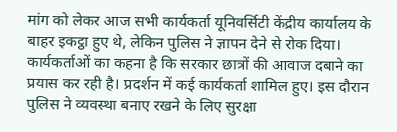मांग को लेकर आज सभी कार्यकर्ता यूनिवर्सिटी केंद्रीय कार्यालय के बाहर इकट्ठा हुए थे, लेकिन पुलिस ने ज्ञापन देने से रोक दिया। कार्यकर्ताओं का कहना है कि सरकार छात्रों की आवाज दबाने का प्रयास कर रही है। प्रदर्शन में कई कार्यकर्ता शामिल हुए। इस दौरान पुलिस ने व्यवस्था बनाए रखने के लिए सुरक्षा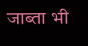जाब्ता भी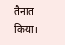तैनात किया।